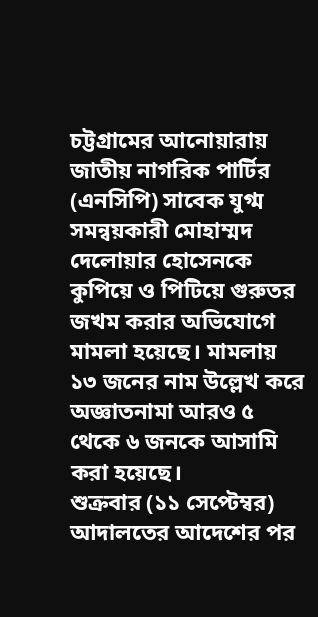চট্টগ্রামের আনোয়ারায় জাতীয় নাগরিক পার্টির (এনসিপি) সাবেক যুগ্ম সমন্বয়কারী মোহাম্মদ দেলোয়ার হোসেনকে কুপিয়ে ও পিটিয়ে গুরুতর জখম করার অভিযোগে মামলা হয়েছে। মামলায় ১৩ জনের নাম উল্লেখ করে অজ্ঞাতনামা আরও ৫ থেকে ৬ জনকে আসামি করা হয়েছে।
শুক্রবার (১১ সেপ্টেম্বর) আদালতের আদেশের পর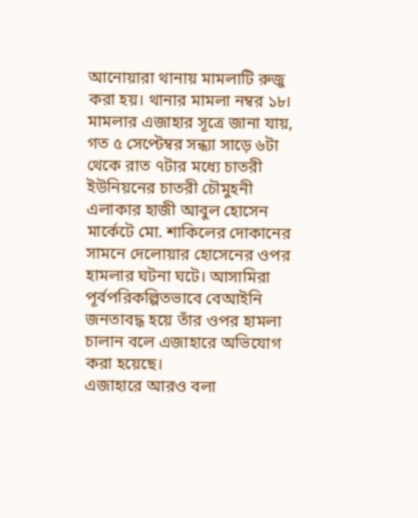আনোয়ারা থানায় মামলাটি রুজু করা হয়। থানার মামলা নম্বর ১৮।
মামলার এজাহার সূত্রে জানা যায়, গত ৫ সেপ্টেম্বর সন্ধ্যা সাড়ে ৬টা থেকে রাত ৭টার মধ্যে চাতরী ইউনিয়নের চাতরী চৌমুহনী এলাকার হাজী আবুল হোসেন মার্কেটে মো. শাকিলের দোকানের সামনে দেলোয়ার হোসেনের ওপর হামলার ঘটনা ঘটে। আসামিরা পূর্বপরিকল্পিতভাবে বেআইনি জনতাবদ্ধ হয়ে তাঁর ওপর হামলা চালান বলে এজাহারে অভিযোগ করা হয়েছে।
এজাহারে আরও বলা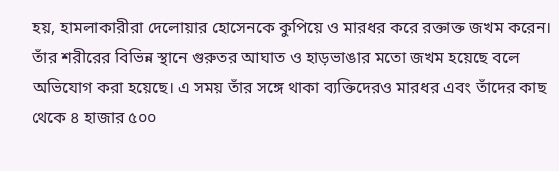হয়, হামলাকারীরা দেলোয়ার হোসেনকে কুপিয়ে ও মারধর করে রক্তাক্ত জখম করেন। তাঁর শরীরের বিভিন্ন স্থানে গুরুতর আঘাত ও হাড়ভাঙার মতো জখম হয়েছে বলে অভিযোগ করা হয়েছে। এ সময় তাঁর সঙ্গে থাকা ব্যক্তিদেরও মারধর এবং তাঁদের কাছ থেকে ৪ হাজার ৫০০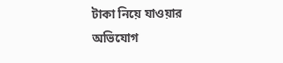টাকা নিয়ে যাওয়ার অভিযোগ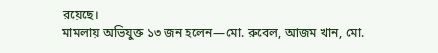রয়েছে।
মামলায় অভিযুক্ত ১৩ জন হলেন—মো. রুবেল, আজম খান, মো.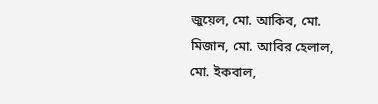জুয়েল, মো. আকিব, মো. মিজান, মো. আবির হেলাল, মো. ইকবাল,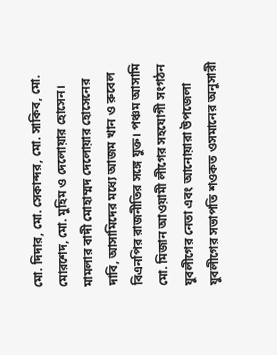মো. দিদার, মো. সেকান্দর, মো. সাকিব, মো. মোরশেদ, মো. মুহিম ও দেলোয়ার হোসেন।
মামলার বাদী মোহাম্মদ দেলোয়ার হোসেনের দাবি, আসামিদের মধ্যে আজম খান ও রুবেল বিএনপির রাজনীতির সঙ্গে যুক্ত। পঞ্চম আসামি মো. মিজান আওয়ামী লীগের সহযোগী সংগঠন যুবলীগের নেতা এবং আনোয়ারা উপজেলা যুবলীগের সভাপতি শওকত ওসমানের অনুসারী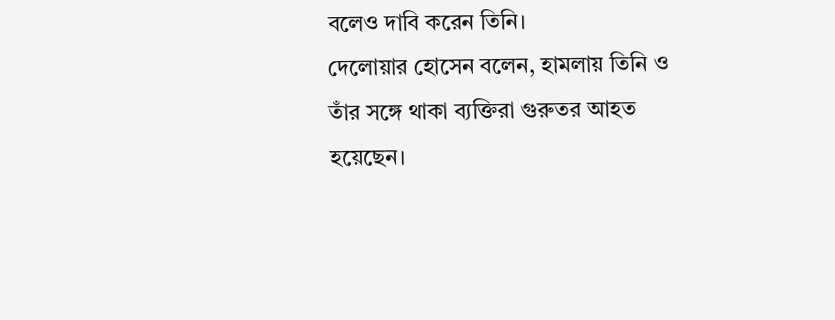বলেও দাবি করেন তিনি।
দেলোয়ার হোসেন বলেন, হামলায় তিনি ও তাঁর সঙ্গে থাকা ব্যক্তিরা গুরুতর আহত হয়েছেন।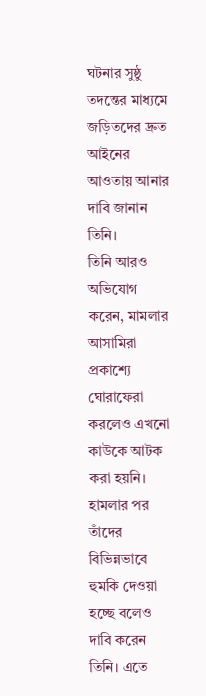ঘটনার সুষ্ঠু তদন্তের মাধ্যমে জড়িতদের দ্রুত আইনের আওতায় আনার দাবি জানান তিনি।
তিনি আরও অভিযোগ করেন, মামলার আসামিরা প্রকাশ্যে ঘোরাফেরা করলেও এখনো কাউকে আটক করা হয়নি। হামলার পর তাঁদের বিভিন্নভাবে হুমকি দেওয়া হচ্ছে বলেও দাবি করেন তিনি। এতে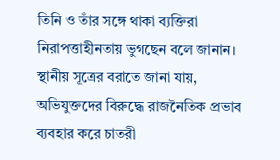তিনি ও তাঁর সঙ্গে থাকা ব্যক্তিরা নিরাপত্তাহীনতায় ভুগছেন বলে জানান।
স্থানীয় সূত্রের বরাতে জানা যায়, অভিযুক্তদের বিরুদ্ধে রাজনৈতিক প্রভাব ব্যবহার করে চাতরী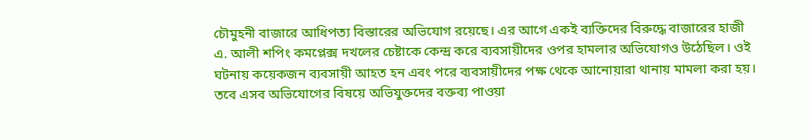চৌমুহনী বাজারে আধিপত্য বিস্তারের অভিযোগ রয়েছে। এর আগে একই ব্যক্তিদের বিরুদ্ধে বাজারের হাজী এ. আলী শপিং কমপ্লেক্স দখলের চেষ্টাকে কেন্দ্র করে ব্যবসায়ীদের ওপর হামলার অভিযোগও উঠেছিল। ওই ঘটনায় কয়েকজন ব্যবসায়ী আহত হন এবং পরে ব্যবসায়ীদের পক্ষ থেকে আনোয়ারা থানায় মামলা করা হয়।
তবে এসব অভিযোগের বিষয়ে অভিযুক্তদের বক্তব্য পাওয়া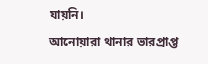যায়নি।
আনোয়ারা থানার ভারপ্রাপ্ত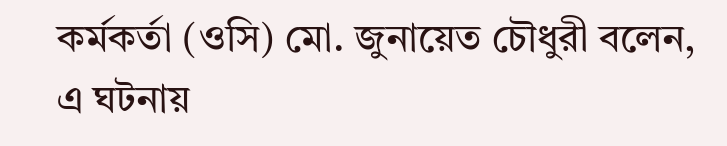কর্মকর্তা (ওসি) মো. জুনায়েত চৌধুরী বলেন, এ ঘটনায়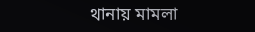থানায় মামলা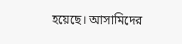হয়েছে। আসামিদের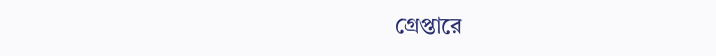গ্রেপ্তারে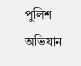পুলিশ অভিযান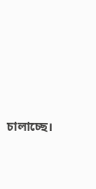চালাচ্ছে।